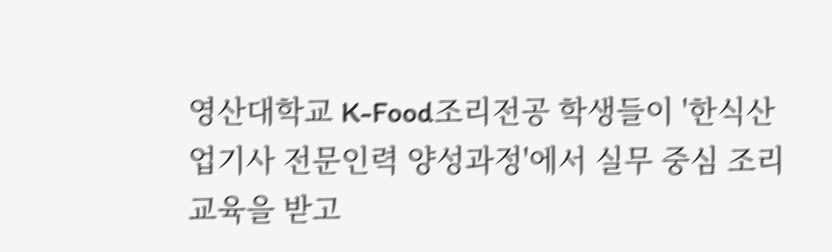영산대학교 K-Food조리전공 학생들이 '한식산업기사 전문인력 양성과정'에서 실무 중심 조리교육을 받고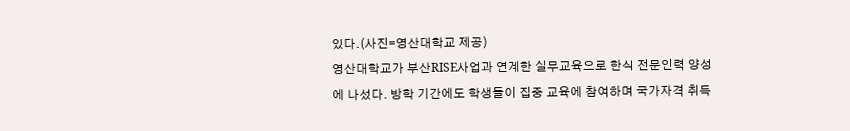있다.(사진=영산대학교 제공)
영산대학교가 부산RISE사업과 연계한 실무교육으로 한식 전문인력 양성에 나섰다. 방학 기간에도 학생들이 집중 교육에 참여하며 국가자격 취득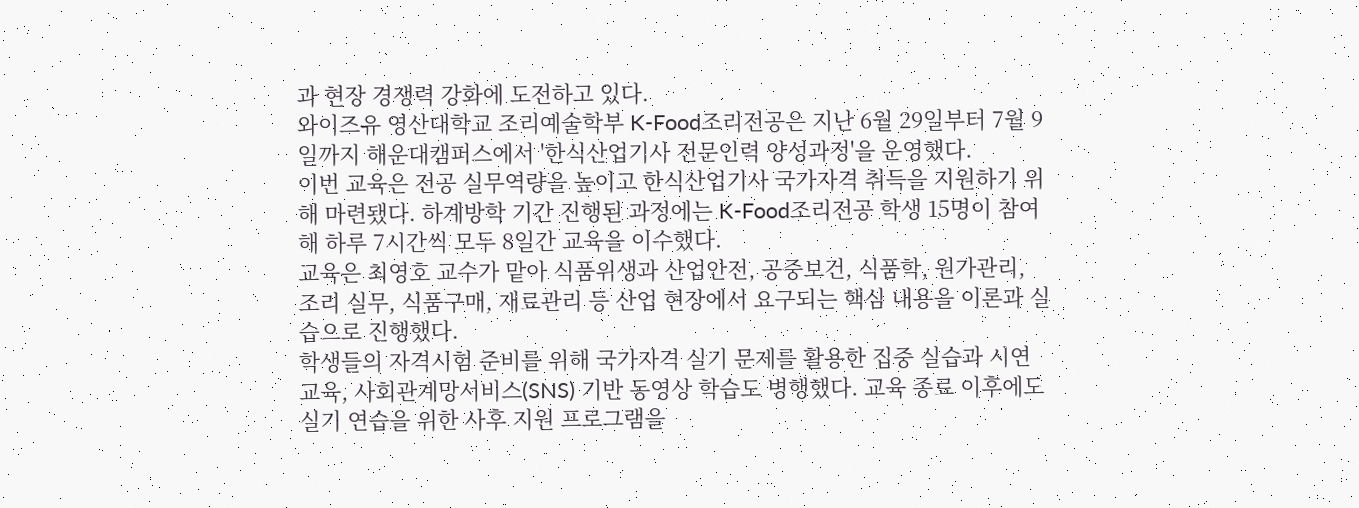과 현장 경쟁력 강화에 도전하고 있다.
와이즈유 영산대학교 조리예술학부 K-Food조리전공은 지난 6월 29일부터 7월 9일까지 해운대캠퍼스에서 '한식산업기사 전문인력 양성과정'을 운영했다.
이번 교육은 전공 실무역량을 높이고 한식산업기사 국가자격 취득을 지원하기 위해 마련됐다. 하계방학 기간 진행된 과정에는 K-Food조리전공 학생 15명이 참여해 하루 7시간씩 모두 8일간 교육을 이수했다.
교육은 최영호 교수가 맡아 식품위생과 산업안전, 공중보건, 식품학, 원가관리, 조리 실무, 식품구매, 재료관리 등 산업 현장에서 요구되는 핵심 내용을 이론과 실습으로 진행했다.
학생들의 자격시험 준비를 위해 국가자격 실기 문제를 활용한 집중 실습과 시연 교육, 사회관계망서비스(SNS) 기반 동영상 학습도 병행했다. 교육 종료 이후에도 실기 연습을 위한 사후 지원 프로그램을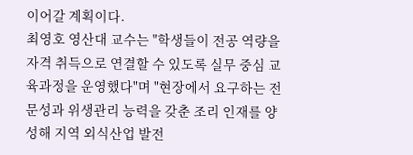이어갈 계획이다.
최영호 영산대 교수는 "학생들이 전공 역량을 자격 취득으로 연결할 수 있도록 실무 중심 교육과정을 운영했다"며 "현장에서 요구하는 전문성과 위생관리 능력을 갖춘 조리 인재를 양성해 지역 외식산업 발전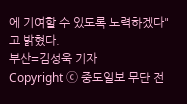에 기여할 수 있도록 노력하겠다"고 밝혔다.
부산=김성욱 기자
Copyright ⓒ 중도일보 무단 전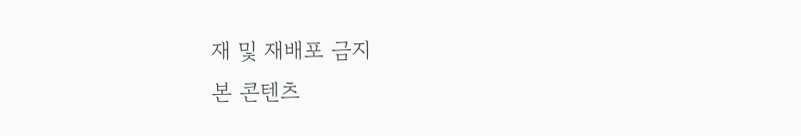재 및 재배포 금지
본 콘텐츠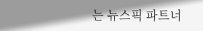는 뉴스픽 파트너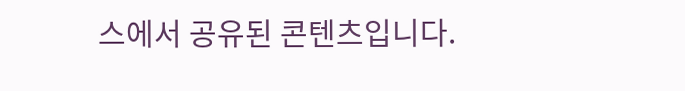스에서 공유된 콘텐츠입니다.